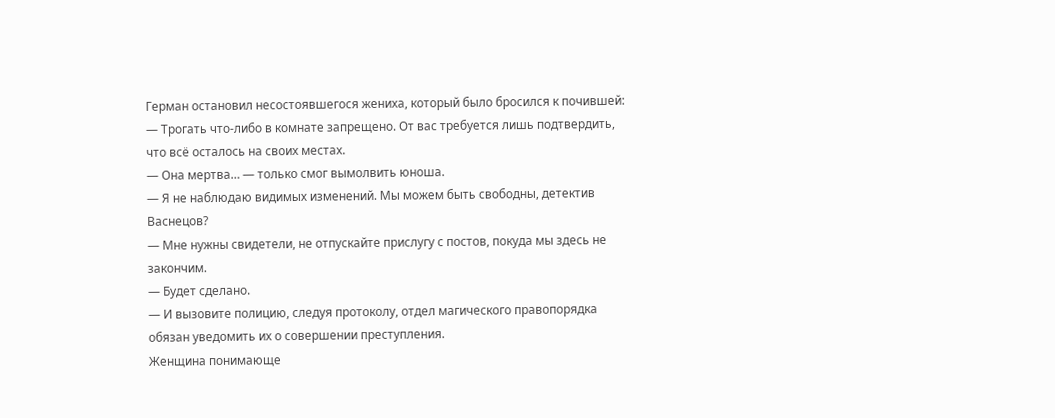Герман остановил несостоявшегося жениха, который было бросился к почившей:
— Трогать что-либо в комнате запрещено. От вас требуется лишь подтвердить, что всё осталось на своих местах.
— Она мертва… — только смог вымолвить юноша.
— Я не наблюдаю видимых изменений. Мы можем быть свободны, детектив Васнецов?
— Мне нужны свидетели, не отпускайте прислугу с постов, покуда мы здесь не закончим.
— Будет сделано.
— И вызовите полицию, следуя протоколу, отдел магического правопорядка обязан уведомить их о совершении преступления.
Женщина понимающе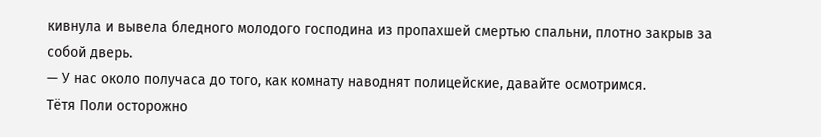кивнула и вывела бледного молодого господина из пропахшей смертью спальни, плотно закрыв за собой дверь.
— У нас около получаса до того, как комнату наводнят полицейские, давайте осмотримся.
Тётя Поли осторожно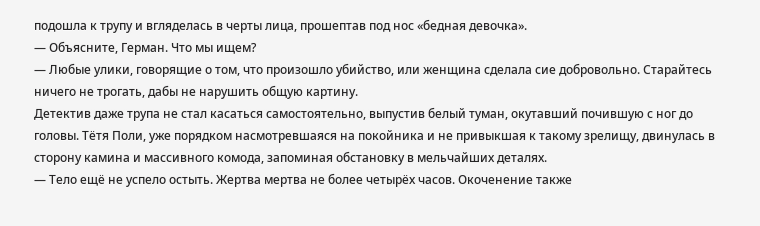подошла к трупу и вгляделась в черты лица, прошептав под нос «бедная девочка».
— Объясните, Герман. Что мы ищем?
— Любые улики, говорящие о том, что произошло убийство, или женщина сделала сие добровольно. Старайтесь ничего не трогать, дабы не нарушить общую картину.
Детектив даже трупа не стал касаться самостоятельно, выпустив белый туман, окутавший почившую с ног до головы. Тётя Поли, уже порядком насмотревшаяся на покойника и не привыкшая к такому зрелищу, двинулась в сторону камина и массивного комода, запоминая обстановку в мельчайших деталях.
— Тело ещё не успело остыть. Жертва мертва не более четырёх часов. Окоченение также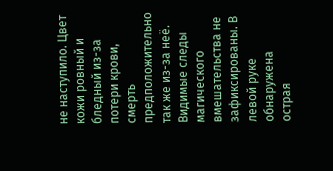не наступило. Цвет кожи ровный и бледный из-за потери крови, смерть предположительно так же из-за неё. Видимые следы магического вмешательства не зафиксированы. В левой руке обнаружена острая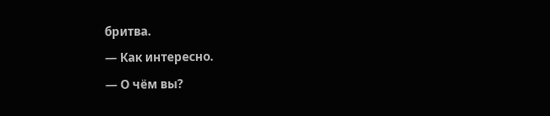бритва.
— Как интересно.
— О чём вы?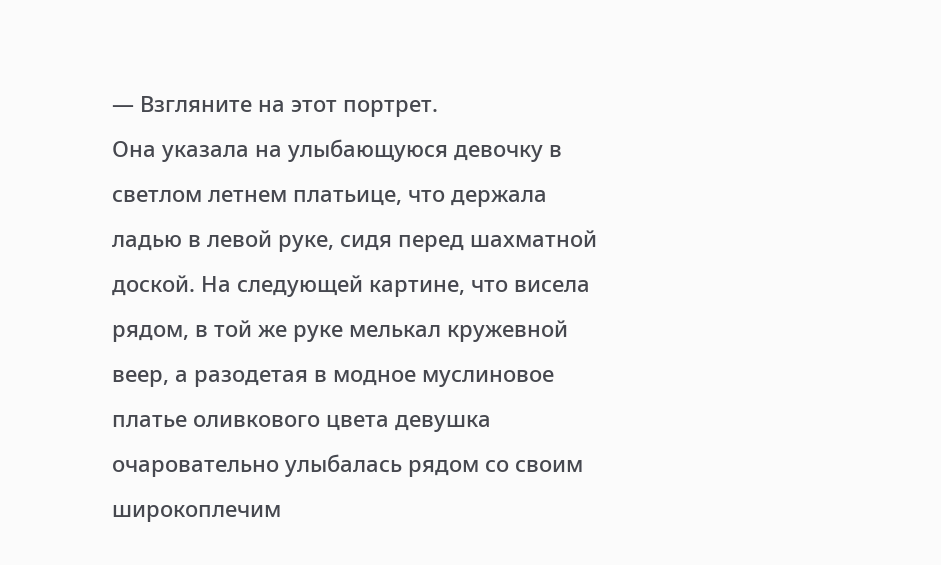— Взгляните на этот портрет.
Она указала на улыбающуюся девочку в светлом летнем платьице, что держала ладью в левой руке, сидя перед шахматной доской. На следующей картине, что висела рядом, в той же руке мелькал кружевной веер, а разодетая в модное муслиновое платье оливкового цвета девушка очаровательно улыбалась рядом со своим широкоплечим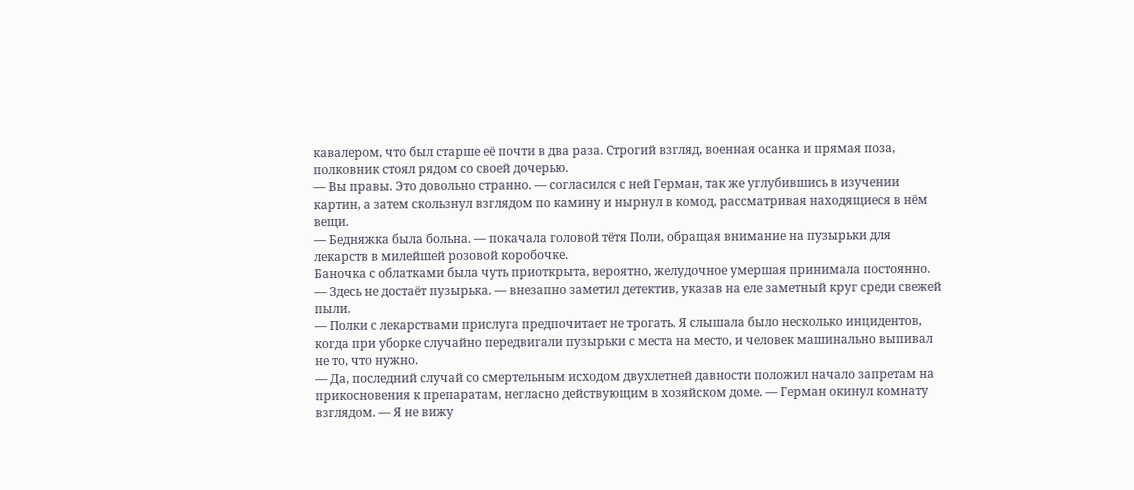кавалером, что был старше её почти в два раза. Строгий взгляд, военная осанка и прямая поза, полковник стоял рядом со своей дочерью.
— Вы правы. Это довольно странно. — согласился с ней Герман, так же углубившись в изучении картин, а затем скользнул взглядом по камину и нырнул в комод, рассматривая находящиеся в нём вещи.
— Бедняжка была больна. — покачала головой тётя Поли, обращая внимание на пузырьки для лекарств в милейшей розовой коробочке.
Баночка с облатками была чуть приоткрыта, вероятно, желудочное умершая принимала постоянно.
— Здесь не достаёт пузырька. — внезапно заметил детектив, указав на еле заметный круг среди свежей пыли.
— Полки с лекарствами прислуга предпочитает не трогать. Я слышала было несколько инцидентов, когда при уборке случайно передвигали пузырьки с места на место, и человек машинально выпивал не то, что нужно.
— Да, последний случай со смертельным исходом двухлетней давности положил начало запретам на прикосновения к препаратам, негласно действующим в хозяйском доме. — Герман окинул комнату взглядом. — Я не вижу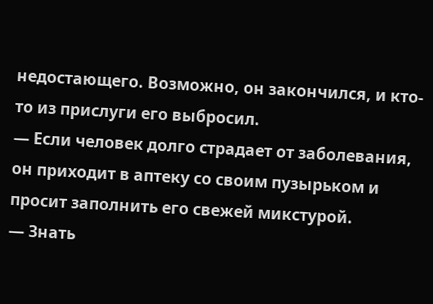недостающего. Возможно, он закончился, и кто-то из прислуги его выбросил.
— Если человек долго страдает от заболевания, он приходит в аптеку со своим пузырьком и просит заполнить его свежей микстурой.
— Знать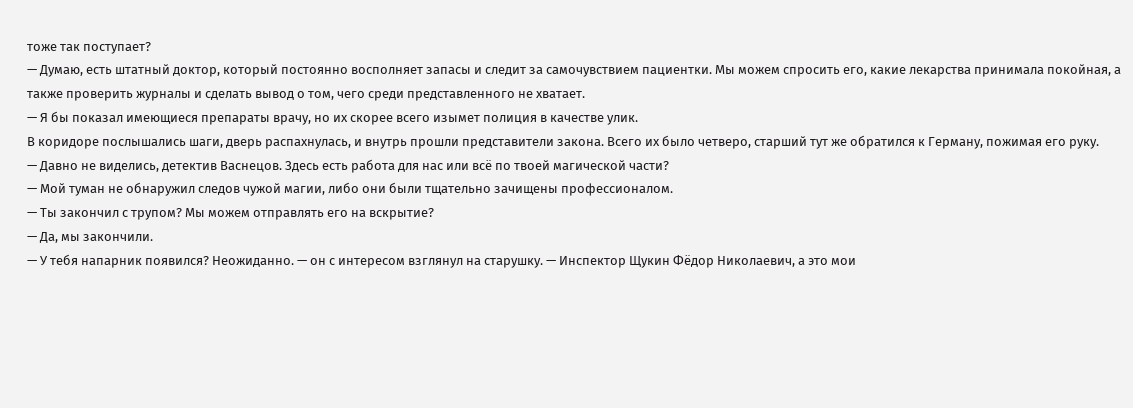тоже так поступает?
— Думаю, есть штатный доктор, который постоянно восполняет запасы и следит за самочувствием пациентки. Мы можем спросить его, какие лекарства принимала покойная, а также проверить журналы и сделать вывод о том, чего среди представленного не хватает.
— Я бы показал имеющиеся препараты врачу, но их скорее всего изымет полиция в качестве улик.
В коридоре послышались шаги, дверь распахнулась, и внутрь прошли представители закона. Всего их было четверо, старший тут же обратился к Герману, пожимая его руку.
— Давно не виделись, детектив Васнецов. Здесь есть работа для нас или всё по твоей магической части?
— Мой туман не обнаружил следов чужой магии, либо они были тщательно зачищены профессионалом.
— Ты закончил с трупом? Мы можем отправлять его на вскрытие?
— Да, мы закончили.
— У тебя напарник появился? Неожиданно. — он с интересом взглянул на старушку. — Инспектор Щукин Фёдор Николаевич, а это мои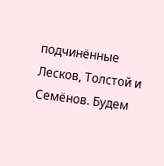подчинённые Лесков, Толстой и Семёнов. Будем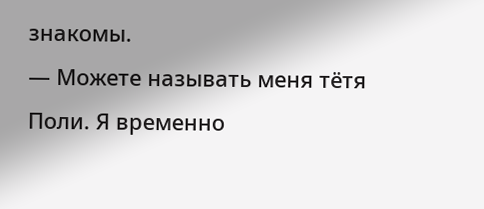знакомы.
— Можете называть меня тётя Поли. Я временно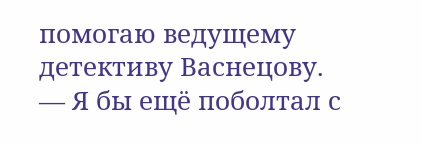помогаю ведущему детективу Васнецову.
— Я бы ещё поболтал с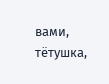вами, тётушка,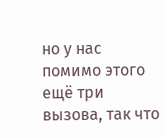но у нас помимо этого ещё три вызова, так что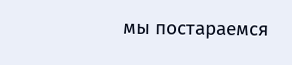мы постараемся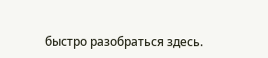быстро разобраться здесь.